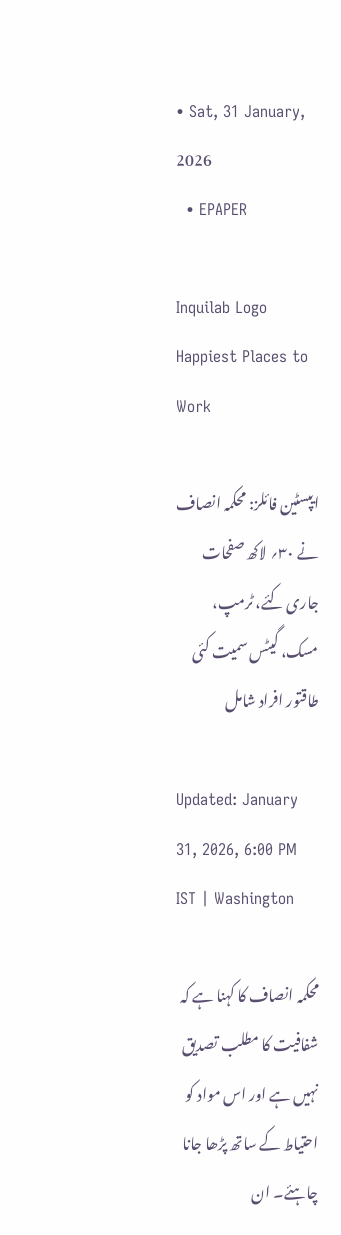• Sat, 31 January, 2026
  • EPAPER

Inquilab Logo Happiest Places to Work

ایپسٹین فائلز: محکمہ انصاف نے ۳۰؍ لاکھ صفحات جاری کئے، ٹرمپ، مسک، گیٹس سمیت کئی طاقتور افراد شامل

Updated: January 31, 2026, 6:00 PM IST | Washington

محکمہ انصاف کا کہنا ہے کہ شفافیت کا مطلب تصدیق نہیں ہے اور اس مواد کو احتیاط کے ساتھ پڑھا جانا چاہئے۔ ان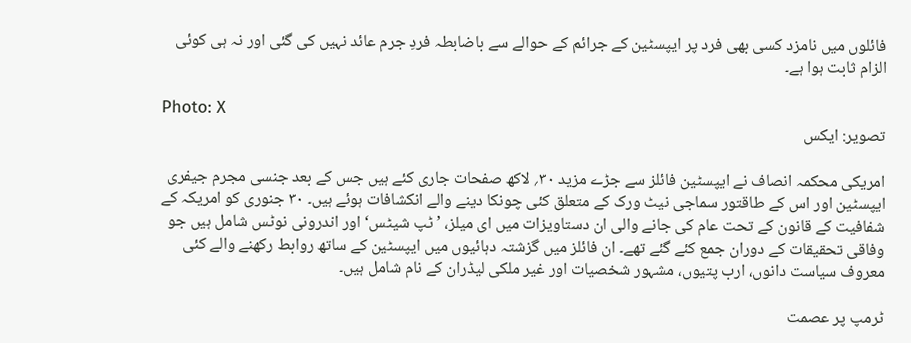فائلوں میں نامزد کسی بھی فرد پر ایپسٹین کے جرائم کے حوالے سے باضابطہ فردِ جرم عائد نہیں کی گئی اور نہ ہی کوئی الزام ثابت ہوا ہے۔

Photo: X
تصویر: ایکس

امریکی محکمہ انصاف نے ایپسٹین فائلز سے جڑے مزید ۳۰؍ لاکھ صفحات جاری کئے ہیں جس کے بعد جنسی مجرم جیفری ایپسٹین اور اس کے طاقتور سماجی نیٹ ورک کے متعلق کئی چونکا دینے والے انکشافات ہوئے ہیں۔ ۳۰ جنوری کو امریکہ کے شفافیت کے قانون کے تحت عام کی جانے والی ان دستاویزات میں ای میلز، ’ٹپ شیٹس‘ اور اندرونی نوٹس شامل ہیں جو وفاقی تحقیقات کے دوران جمع کئے گئے تھے۔ ان فائلز میں گزشتہ دہائیوں میں ایپسٹین کے ساتھ روابط رکھنے والے کئی معروف سیاست دانوں، ارب پتیوں، مشہور شخصیات اور غیر ملکی لیڈران کے نام شامل ہیں۔

ٹرمپ پر عصمت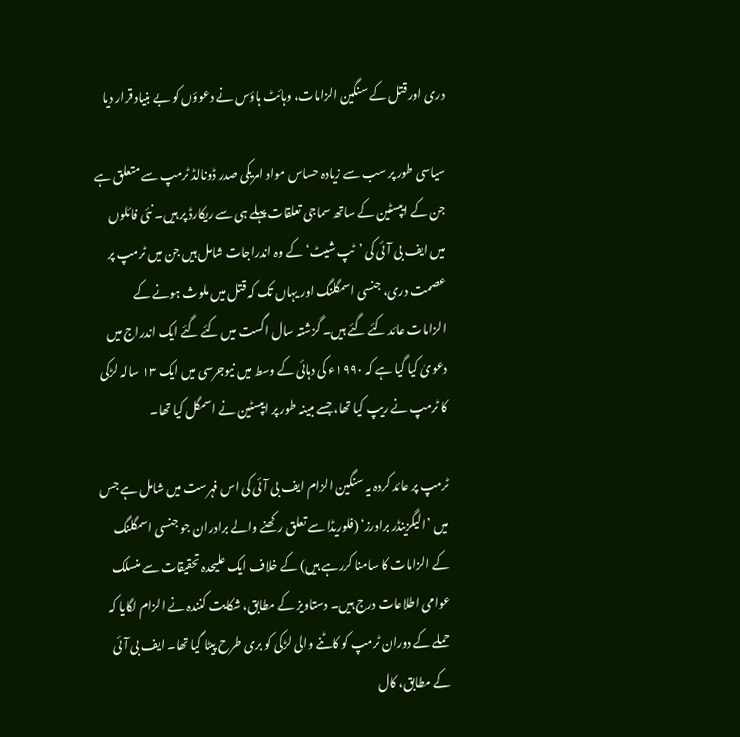دری اور قتل کے سنگین الزامات، وہائٹ ہاؤس نے دعوؤں کو بے بنیاد قرار دیا

سیاسی طور پر سب سے زیادہ حساس مواد امریکی صدر ڈونالڈ ٹرمپ سے متعلق ہے جن کے ایپسٹین کے ساتھ سماجی تعلقات پہلے ہی سے ریکارڈ پر ہیں۔ نئی فائلوں میں ایف بی آئی کی ’ٹپ شیٹ‘ کے وہ اندراجات شامل ہیں جن میں ٹرمپ پر عصمت دری، جنسی اسمگلنگ اور یہاں تک کہ قتل میں ملوث ہونے کے الزامات عائد کئے گئے ہیں۔ گزشتہ سال اگست میں کئے گئے ایک اندراج میں دعویٰ کیا گیا ہے کہ ۱۹۹۰ء کی دہائی کے وسط میں نیوجرسی میں ایک ۱۳ سالہ لڑکی کا ٹرمپ نے ریپ کیا تھا، جسے مبینہ طور پر ایپسٹین نے اسمگل کیا تھا۔

ٹرمپ پر عائد کردہ یہ سنگین الزام ایف بی آئی کی اس فہرست میں شامل ہے جس میں ’الیگزینڈر برادرز‘ (فلوریڈا سے تعلق رکھنے والے برادران جو جنسی اسمگلنگ کے الزامات کا سامنا کررہے ہیں) کے خلاف ایک علیحدہ تحقیقات سے منسلک عوامی اطلاعات درج ہیں۔ دستاویز کے مطابق، شکایت کنندہ نے الزام لگایا کہ حملے کے دوران ٹرمپ کو کاٹنے والی لڑکی کو بری طرح پیٹا گیا تھا۔ ایف بی آئی کے مطابق، کال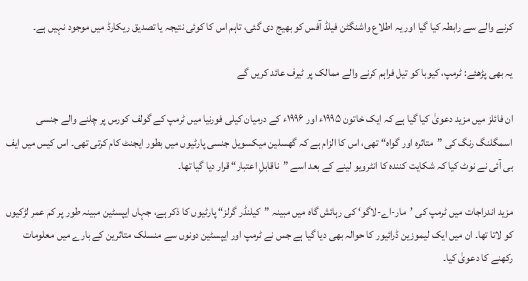کرنے والے سے رابطہ کیا گیا اور یہ اطلاع واشنگٹن فیلڈ آفس کو بھیج دی گئی، تاہم اس کا کوئی نتیجہ یا تصدیق ریکارڈ میں موجود نہیں ہے۔

یہ بھی پڑھئے: ٹرمپ، کیوبا کو تیل فراہم کرنے والے ممالک پر ٹیرف عائد کریں گے

ان فائلز میں مزید دعویٰ کیا گیا ہے کہ ایک خاتون ۱۹۹۵ء اور ۱۹۹۶ء کے درمیان کیلی فورنیا میں ٹرمپ کے گولف کورس پر چلنے والے جنسی اسمگلنگ رنگ کی ”متاثرہ اور گواہ“ تھی، اس کا الزام ہے کہ گھسلین میکسویل جنسی پارٹیوں میں بطور ایجنٹ کام کرتی تھی۔ اس کیس میں ایف بی آئی نے نوٹ کیا کہ شکایت کنندہ کا انٹرویو لینے کے بعد اسے ”ناقابلِ اعتبار“ قرار دیا گیا تھا۔

مزید اندراجات میں ٹرمپ کی ’مار-اے-لاگو‘ کی رہائش گاہ میں مبینہ ”کیلنڈر گرلز“ پارٹیوں کا ذکر ہے، جہاں ایپسٹین مبینہ طور پر کم عمر لڑکیوں کو لاتا تھا۔ ان میں ایک لیموزین ڈرائیور کا حوالہ بھی دیا گیا ہے جس نے ٹرمپ اور ایپسٹین دونوں سے منسلک متاثرین کے بارے میں معلومات رکھنے کا دعویٰ کیا۔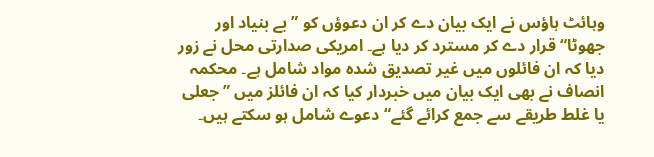وہائٹ ہاؤس نے ایک بیان دے کر ان دعوؤں کو ”بے بنیاد اور جھوٹا“ قرار دے کر مسترد کر دیا ہے۔ امریکی صدارتی محل نے زور دیا کہ ان فائلوں میں غیر تصدیق شدہ مواد شامل ہے۔ محکمہ انصاف نے بھی ایک بیان میں خبردار کیا کہ ان فائلز میں ”جعلی یا غلط طریقے سے جمع کرائے گئے“ دعوے شامل ہو سکتے ہیں۔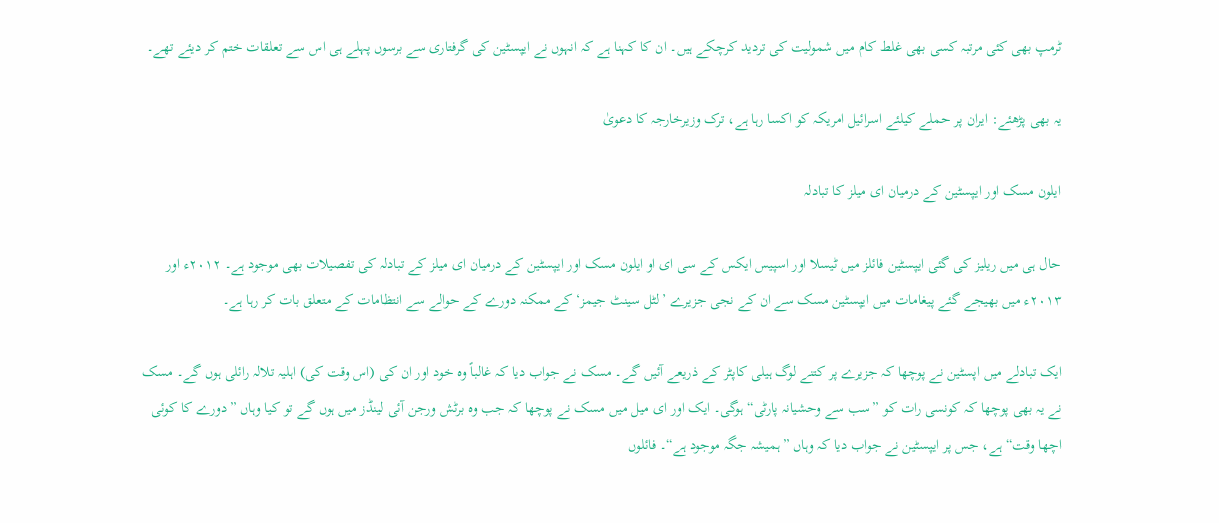ٹرمپ بھی کئی مرتبہ کسی بھی غلط کام میں شمولیت کی تردید کرچکے ہیں۔ ان کا کہنا ہے کہ انہوں نے ایپسٹین کی گرفتاری سے برسوں پہلے ہی اس سے تعلقات ختم کر دیئے تھے۔

یہ بھی پڑھئے: ایران پر حملے کیلئے اسرائیل امریکہ کو اکسا رہا ہے، ترک وزیرخارجہ کا دعویٰ

ایلون مسک اور ایپسٹین کے درمیان ای میلز کا تبادلہ

حال ہی میں ریلیز کی گئی ایپسٹین فائلز میں ٹیسلا اور اسپیس ایکس کے سی ای او ایلون مسک اور ایپسٹین کے درمیان ای میلز کے تبادلہ کی تفصیلات بھی موجود ہے۔ ۲۰۱۲ء اور ۲۰۱۳ء میں بھیجے گئے پیغامات میں ایپسٹین مسک سے ان کے نجی جزیرے ’لٹل سینٹ جیمز‘ کے ممکنہ دورے کے حوالے سے انتظامات کے متعلق بات کر رہا ہے۔

ایک تبادلے میں اپسٹین نے پوچھا کہ جزیرے پر کتنے لوگ ہیلی کاپٹر کے ذریعے آئیں گے۔ مسک نے جواب دیا کہ غالباً وہ خود اور ان کی (اس وقت کی) اہلیہ تلالہ رائلی ہوں گے۔ مسک نے یہ بھی پوچھا کہ کونسی رات کو ”سب سے وحشیانہ پارٹی“ ہوگی۔ ایک اور ای میل میں مسک نے پوچھا کہ جب وہ برٹش ورجن آئی لینڈز میں ہوں گے تو کیا وہاں ”دورے کا کوئی اچھا وقت“ ہے، جس پر ایپسٹین نے جواب دیا کہ وہاں ”ہمیشہ جگہ موجود ہے“۔ فائلوں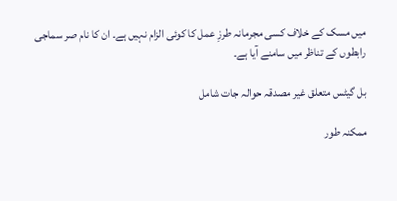میں مسک کے خلاف کسی مجرمانہ طرزِ عمل کا کوئی الزام نہیں ہے۔ ان کا نام صر سماجی رابطوں کے تناظر میں سامنے آیا ہے۔

بل گیٹس متعلق غیر مصدقہ حوالہ جات شامل

ممکنہ طور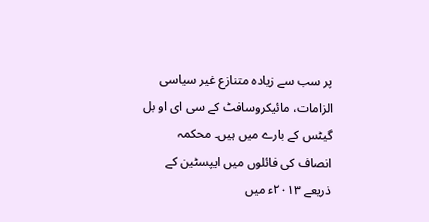پر سب سے زیادہ متنازع غیر سیاسی الزامات، مائیکروسافٹ کے سی ای او بل گیٹس کے بارے میں ہیں۔ محکمہ انصاف کی فائلوں میں ایپسٹین کے ذریعے ۲۰۱۳ء میں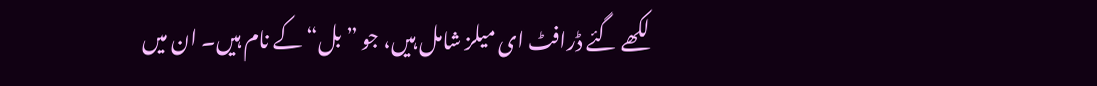لکھے گئے ڈرافٹ ای میلز شامل ہیں، جو ”بل“ کے نام ہیں۔ ان میں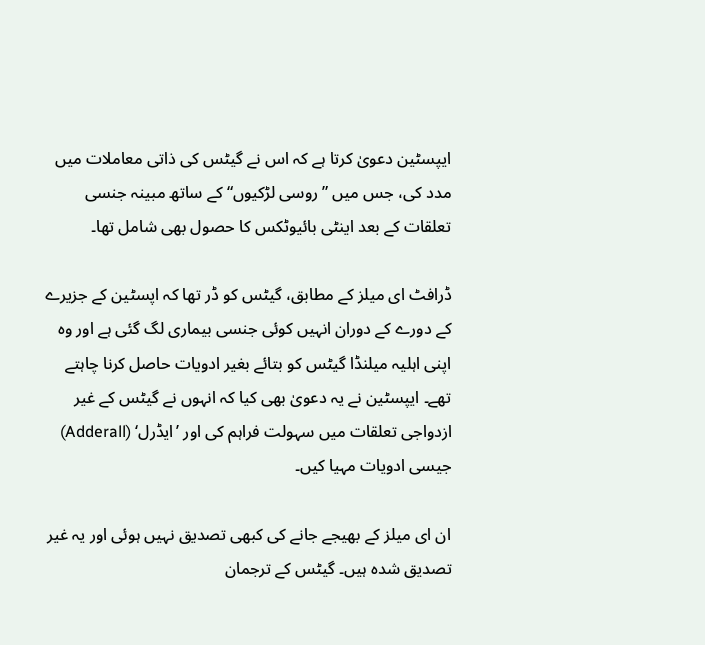ایپسٹین دعویٰ کرتا ہے کہ اس نے گیٹس کی ذاتی معاملات میں مدد کی، جس میں ”روسی لڑکیوں“ کے ساتھ مبینہ جنسی تعلقات کے بعد اینٹی بائیوٹکس کا حصول بھی شامل تھا۔

ڈرافٹ ای میلز کے مطابق، گیٹس کو ڈر تھا کہ اپسٹین کے جزیرے کے دورے کے دوران انہیں کوئی جنسی بیماری لگ گئی ہے اور وہ اپنی اہلیہ میلنڈا گیٹس کو بتائے بغیر ادویات حاصل کرنا چاہتے تھے۔ ایپسٹین نے یہ دعویٰ بھی کیا کہ انہوں نے گیٹس کے غیر ازدواجی تعلقات میں سہولت فراہم کی اور ’ایڈرل‘ (Adderall) جیسی ادویات مہیا کیں۔

ان ای میلز کے بھیجے جانے کی کبھی تصدیق نہیں ہوئی اور یہ غیر تصدیق شدہ ہیں۔ گیٹس کے ترجمان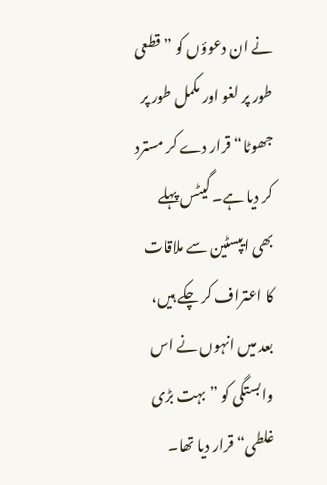نے ان دعوؤں کو ”قطعی طور پر لغو اور مکمل طور پر جھوٹا“ قرار دے کر مسترد کر دیا ہے۔ گیٹس پہلے بھی ایپسٹین سے ملاقات کا اعتراف کر چکے ہیں، بعد میں انہوں نے اس وابستگی کو ”بہت بڑی غلطی“ قرار دیا تھا۔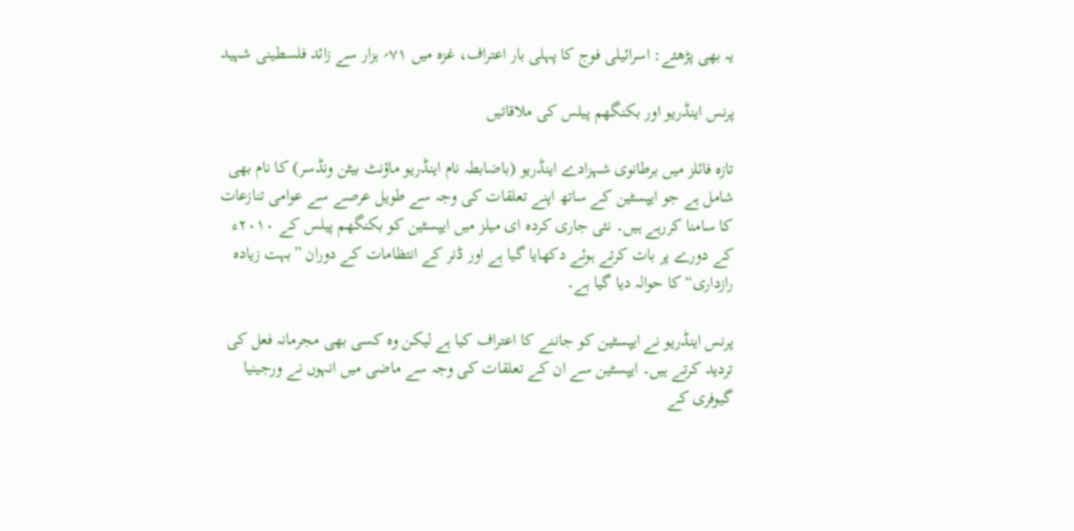یہ بھی پڑھئے: اسرائیلی فوج کا پہلی بار اعتراف، غزہ میں ۷۱؍ ہزار سے زائد فلسطینی شہید

پرنس اینڈریو اور بکنگھم پیلس کی ملاقاتیں

تازہ فائلز میں برطانوی شہزادے اینڈریو (باضابطہ نام اینڈریو ماؤنٹ بیٹن ونڈسر) کا نام بھی شامل ہے جو ایپسٹین کے ساتھ اپنے تعلقات کی وجہ سے طویل عرصے سے عوامی تنازعات کا سامنا کررہے ہیں۔ نئی جاری کردہ ای میلز میں ایپسٹین کو بکنگھم پیلس کے ۲۰۱۰ء کے دورے پر بات کرتے ہوئے دکھایا گیا ہے اور ڈنر کے انتظامات کے دوران ”بہت زیادہ رازداری“ کا حوالہ دیا گیا ہے۔

پرنس اینڈریو نے ایپسٹین کو جاننے کا اعتراف کیا ہے لیکن وہ کسی بھی مجرمانہ فعل کی تردید کرتے ہیں۔ ایپسٹین سے ان کے تعلقات کی وجہ سے ماضی میں انہوں نے ورجینیا گیوفری کے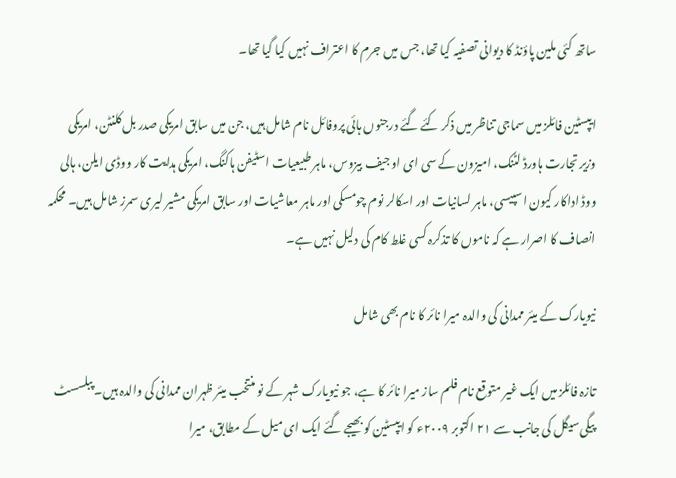ساتھ کئی ملین پاؤنڈ کا دیوانی تصفیہ کیا تھا، جس میں جرم کا اعتراف نہیں کیا گیا تھا۔

ایپسٹین فائلز میں سماجی تناظر میں ذکر کئے گئے درجنوں ہائی پروفائل نام شامل ہیں، جن میں سابق امریکی صدر بل کلنٹن، امریکی وزیر تجارت ہاورڈ لٹنک، امیزون کے سی ای او جیف بیزوس، ماہر طبیعیات اسٹیفن ہاکنگ، امریکی ہدایت کار ووڈی ایلن، ہالی ووڈ اداکار کیون اسپیسی، ماہر لسانیات اور اسکالر نوم چومسکی اور ماہر معاشیات اور سابق امریکی مشیر لیری سمرز شامل ہیں۔ محکمہ انصاف کا اصرار ہے کہ ناموں کا تذکرہ کسی غلط کام کی دلیل نہیں ہے۔

نیویارک کے میئر ممدانی کی والدہ میرا نائر کا نام بھی شامل

تازہ فائلز میں ایک غیر متوقع نام فلم ساز میرا نائر کا ہے، جو نیویارک شہر کے نو منتخب میئر ظہران ممدانی کی والدہ ہیں۔ پبلسسٹ پیگی سیگل کی جانب سے ۲۱ اکتوبر ۲۰۰۹ء کو ایپسٹین کو بھیجے گئے ایک ای میل کے مطابق، میرا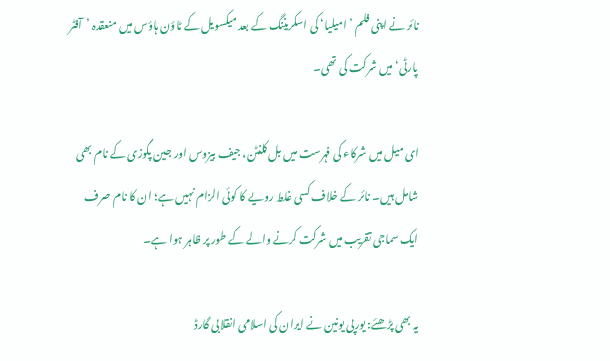نائر نے اپنی فلم ’امیلیا‘ کی اسکریننگ کے بعد میکسویل کے ٹاؤن ہاؤس میں منعقدہ ’آفٹر پارٹی‘ میں شرکت کی تھی۔

ای میل میں شرکاء کی فہرست میں بل کلنٹن، جیف بیزوس اور جین پگوزی کے نام بھی شامل ہیں۔ نائر کے خلاف کسی غلط رویے کا کوئی الزام نہیں ہے؛ ان کا نام صرف ایک سماجی تقریب میں شرکت کرنے والے کے طور پر ظاہر ہوا ہے۔

یہ بھی پڑھئے: یورپی یونین نے ایران کی اسلامی انقلابی گارڈ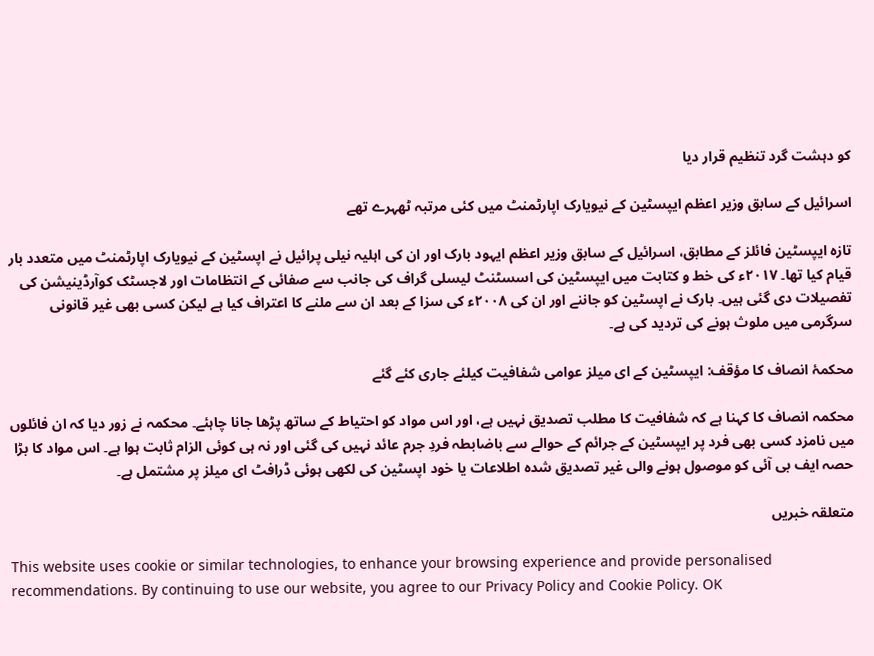کو دہشت گرد تنظیم قرار دیا

اسرائیل کے سابق وزیر اعظم ایپسٹین کے نیویارک اپارٹمنٹ میں کئی مرتبہ ٹھہرے تھے

تازہ ایپسٹین فائلز کے مطابق، اسرائیل کے سابق وزیر اعظم ایہود بارک اور ان کی اہلیہ نیلی پرائیل نے اپسٹین کے نیویارک اپارٹمنٹ میں متعدد بار قیام کیا تھا۔ ۲۰۱۷ء کی خط و کتابت میں ایپسٹین کی اسسٹنٹ لیسلی گراف کی جانب سے صفائی کے انتظامات اور لاجسٹک کوآرڈینیشن کی تفصیلات دی گئی ہیں۔ بارک نے اپسٹین کو جاننے اور ان کی ۲۰۰۸ء کی سزا کے بعد ان سے ملنے کا اعتراف کیا ہے لیکن کسی بھی غیر قانونی سرگرمی میں ملوث ہونے کی تردید کی ہے۔

محکمۂ انصاف کا مؤقف: ایپسٹین کے ای میلز عوامی شفافیت کیلئے جاری کئے گئے

محکمہ انصاف کا کہنا ہے کہ شفافیت کا مطلب تصدیق نہیں ہے، اور اس مواد کو احتیاط کے ساتھ پڑھا جانا چاہئے۔ محکمہ نے زور دیا کہ ان فائلوں میں نامزد کسی بھی فرد پر ایپسٹین کے جرائم کے حوالے سے باضابطہ فردِ جرم عائد نہیں کی گئی اور نہ ہی کوئی الزام ثابت ہوا ہے۔ اس مواد کا بڑا حصہ ایف بی آئی کو موصول ہونے والی غیر تصدیق شدہ اطلاعات یا خود اپسٹین کی لکھی ہوئی ڈرافٹ ای میلز پر مشتمل ہے۔

متعلقہ خبریں

This website uses cookie or similar technologies, to enhance your browsing experience and provide personalised recommendations. By continuing to use our website, you agree to our Privacy Policy and Cookie Policy. OK